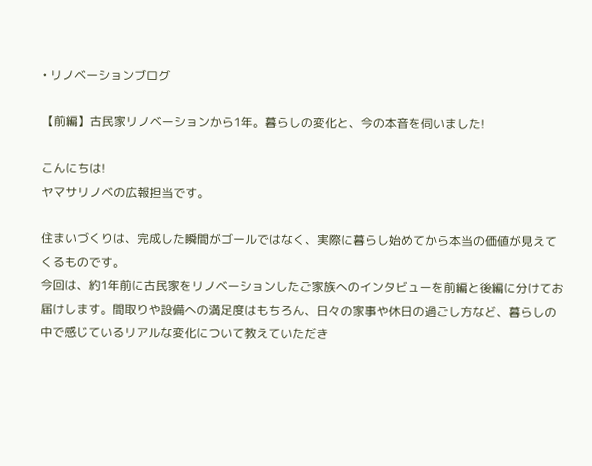• リノベーションブログ

【前編】古民家リノベーションから1年。暮らしの変化と、今の本音を伺いました!

こんにちは!
ヤマサリノベの広報担当です。

住まいづくりは、完成した瞬間がゴールではなく、実際に暮らし始めてから本当の価値が見えてくるものです。
今回は、約1年前に古民家をリノベーションしたご家族へのインタビューを前編と後編に分けてお届けします。間取りや設備への満足度はもちろん、日々の家事や休日の過ごし方など、暮らしの中で感じているリアルな変化について教えていただき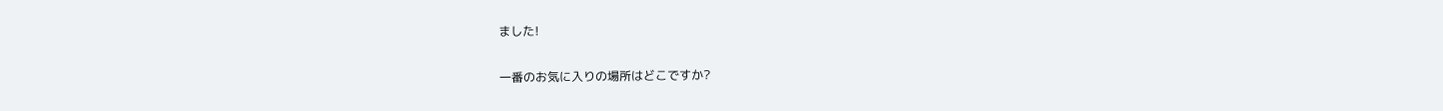ました!

一番のお気に入りの場所はどこですか?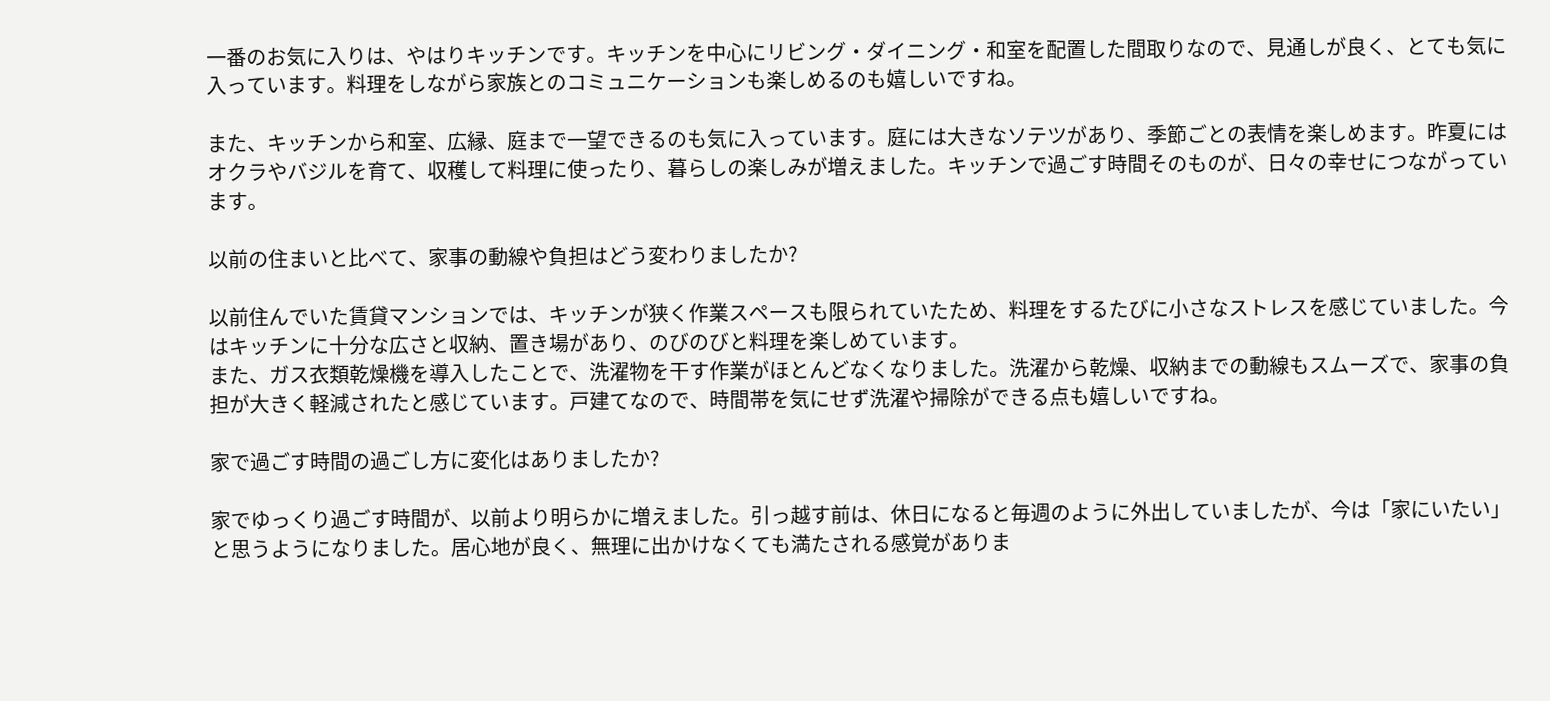一番のお気に入りは、やはりキッチンです。キッチンを中心にリビング・ダイニング・和室を配置した間取りなので、見通しが良く、とても気に入っています。料理をしながら家族とのコミュニケーションも楽しめるのも嬉しいですね。

また、キッチンから和室、広縁、庭まで一望できるのも気に入っています。庭には大きなソテツがあり、季節ごとの表情を楽しめます。昨夏にはオクラやバジルを育て、収穫して料理に使ったり、暮らしの楽しみが増えました。キッチンで過ごす時間そのものが、日々の幸せにつながっています。

以前の住まいと比べて、家事の動線や負担はどう変わりましたか?

以前住んでいた賃貸マンションでは、キッチンが狭く作業スペースも限られていたため、料理をするたびに小さなストレスを感じていました。今はキッチンに十分な広さと収納、置き場があり、のびのびと料理を楽しめています。
また、ガス衣類乾燥機を導入したことで、洗濯物を干す作業がほとんどなくなりました。洗濯から乾燥、収納までの動線もスムーズで、家事の負担が大きく軽減されたと感じています。戸建てなので、時間帯を気にせず洗濯や掃除ができる点も嬉しいですね。

家で過ごす時間の過ごし方に変化はありましたか?

家でゆっくり過ごす時間が、以前より明らかに増えました。引っ越す前は、休日になると毎週のように外出していましたが、今は「家にいたい」と思うようになりました。居心地が良く、無理に出かけなくても満たされる感覚がありま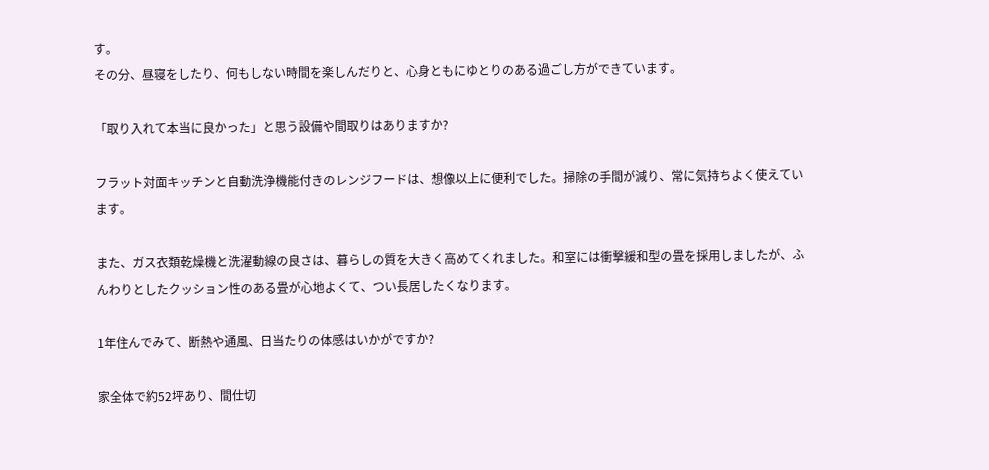す。
その分、昼寝をしたり、何もしない時間を楽しんだりと、心身ともにゆとりのある過ごし方ができています。

「取り入れて本当に良かった」と思う設備や間取りはありますか?

フラット対面キッチンと自動洗浄機能付きのレンジフードは、想像以上に便利でした。掃除の手間が減り、常に気持ちよく使えています。

また、ガス衣類乾燥機と洗濯動線の良さは、暮らしの質を大きく高めてくれました。和室には衝撃緩和型の畳を採用しましたが、ふんわりとしたクッション性のある畳が心地よくて、つい長居したくなります。

1年住んでみて、断熱や通風、日当たりの体感はいかがですか?

家全体で約52坪あり、間仕切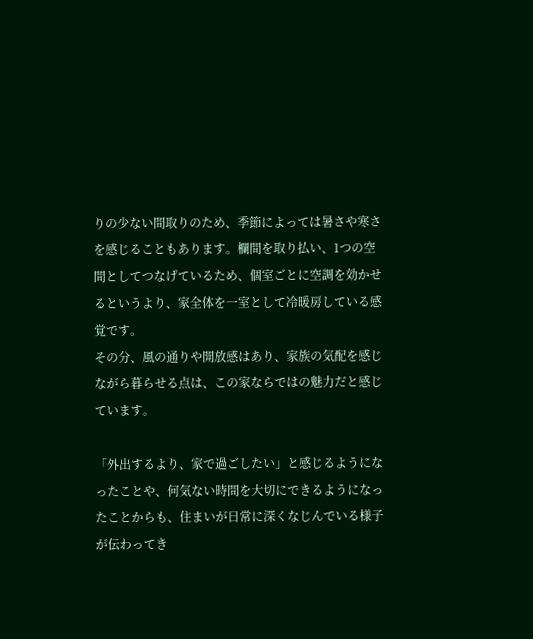りの少ない間取りのため、季節によっては暑さや寒さを感じることもあります。欄間を取り払い、1つの空間としてつなげているため、個室ごとに空調を効かせるというより、家全体を一室として冷暖房している感覚です。
その分、風の通りや開放感はあり、家族の気配を感じながら暮らせる点は、この家ならではの魅力だと感じています。

「外出するより、家で過ごしたい」と感じるようになったことや、何気ない時間を大切にできるようになったことからも、住まいが日常に深くなじんでいる様子が伝わってき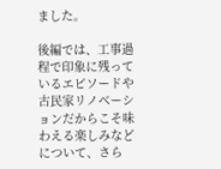ました。

後編では、工事過程で印象に残っているエピソードや古民家リノベーションだからこそ味わえる楽しみなどについて、さら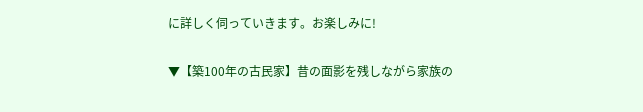に詳しく伺っていきます。お楽しみに!

▼【築100年の古民家】昔の面影を残しながら家族の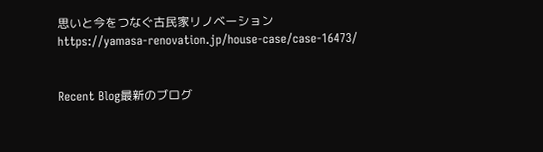思いと今をつなぐ古民家リノベーション
https://yamasa-renovation.jp/house-case/case-16473/


Recent Blog最新のブログ